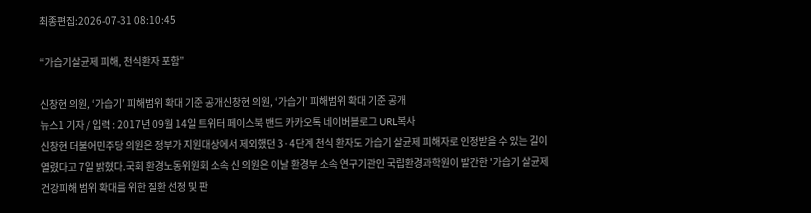최종편집:2026-07-31 08:10:45

“가습기살균제 피해, 천식환자 포함”

신창현 의원, ‘가습기’ 피해범위 확대 기준 공개신창현 의원, ‘가습기’ 피해범위 확대 기준 공개
뉴스1 기자 / 입력 : 2017년 09월 14일 트위터 페이스북 밴드 카카오톡 네이버블로그 URL복사
신창현 더불어민주당 의원은 정부가 지원대상에서 제외했던 3·4단계 천식 환자도 가습기 살균제 피해자로 인정받을 수 있는 길이 열렸다고 7일 밝혔다.국회 환경노동위원회 소속 신 의원은 이날 환경부 소속 연구기관인 국립환경과학원이 발간한 '가습기 살균제 건강피해 범위 확대를 위한 질환 선정 및 판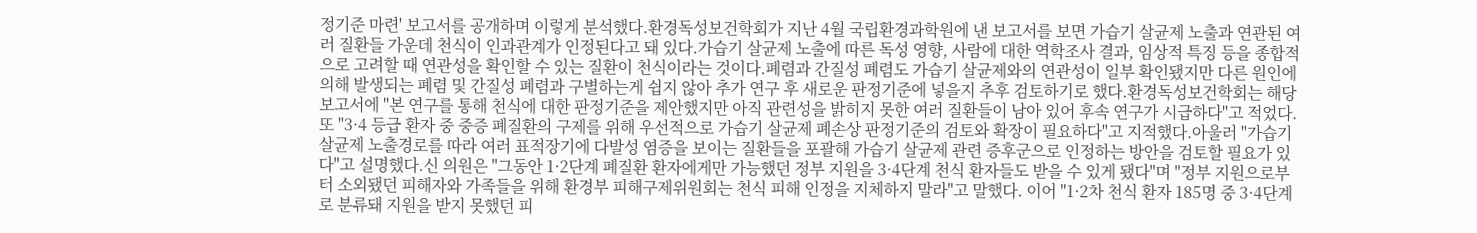정기준 마련' 보고서를 공개하며 이렇게 분석했다.환경독성보건학회가 지난 4월 국립환경과학원에 낸 보고서를 보면 가습기 살균제 노출과 연관된 여러 질환들 가운데 천식이 인과관계가 인정된다고 돼 있다.가습기 살균제 노출에 따른 독성 영향, 사람에 대한 역학조사 결과, 임상적 특징 등을 종합적으로 고려할 때 연관성을 확인할 수 있는 질환이 천식이라는 것이다.폐렴과 간질성 폐렴도 가습기 살균제와의 연관성이 일부 확인됐지만 다른 원인에 의해 발생되는 폐렴 및 간질성 폐렴과 구별하는게 쉽지 않아 추가 연구 후 새로운 판정기준에 넣을지 추후 검토하기로 했다.환경독성보건학회는 해당 보고서에 "본 연구를 통해 천식에 대한 판정기준을 제안했지만 아직 관련성을 밝히지 못한 여러 질환들이 남아 있어 후속 연구가 시급하다"고 적었다. 또 "3·4 등급 환자 중 중증 폐질환의 구제를 위해 우선적으로 가습기 살균제 폐손상 판정기준의 검토와 확장이 필요하다"고 지적했다.아울러 "가습기 살균제 노출경로를 따라 여러 표적장기에 다발성 염증을 보이는 질환들을 포괄해 가습기 살균제 관련 증후군으로 인정하는 방안을 검토할 필요가 있다"고 설명했다.신 의원은 "그동안 1·2단계 폐질환 환자에게만 가능했던 정부 지원을 3·4단계 천식 환자들도 받을 수 있게 됐다"며 "정부 지원으로부터 소외됐던 피해자와 가족들을 위해 환경부 피해구제위원회는 천식 피해 인정을 지체하지 말라"고 말했다. 이어 "1·2차 천식 환자 185명 중 3·4단계로 분류돼 지원을 받지 못했던 피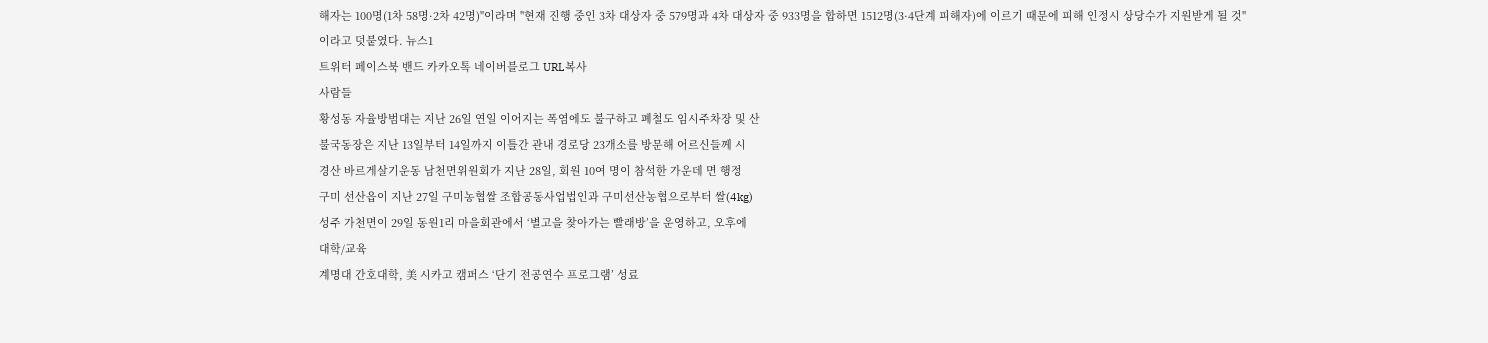해자는 100명(1차 58명·2차 42명)"이라며 "현재 진행 중인 3차 대상자 중 579명과 4차 대상자 중 933명을 합하면 1512명(3·4단계 피해자)에 이르기 때문에 피해 인정시 상당수가 지원받게 될 것"이라고 덧붙였다. 뉴스1
트위터 페이스북 밴드 카카오톡 네이버블로그 URL복사
사람들
황성동 자율방범대는 지난 26일 연일 이어지는 폭염에도 불구하고 폐철도 임시주차장 및 산
불국동장은 지난 13일부터 14일까지 이틀간 관내 경로당 23개소를 방문해 어르신들께 시
경산 바르게살기운동 남천면위원회가 지난 28일, 회원 10여 명이 참석한 가운데 면 행정
구미 선산읍이 지난 27일 구미농협쌀 조합공동사업법인과 구미선산농협으로부터 쌀(4kg)
성주 가천면이 29일 동원1리 마을회관에서 ‘별고을 찾아가는 빨래방’을 운영하고, 오후에
대학/교육
계명대 간호대학, 美 시카고 캠퍼스 ‘단기 전공연수 프로그램’ 성료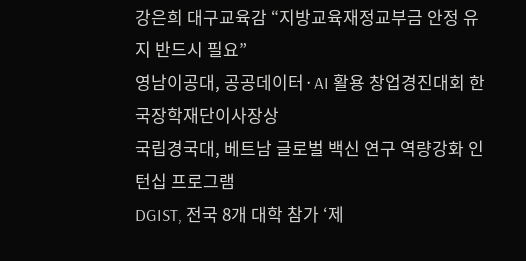강은희 대구교육감 “지방교육재정교부금 안정 유지 반드시 필요”
영남이공대, 공공데이터·AI 활용 창업경진대회 한국장학재단이사장상
국립경국대, 베트남 글로벌 백신 연구 역량강화 인턴십 프로그램
DGIST, 전국 8개 대학 참가 ‘제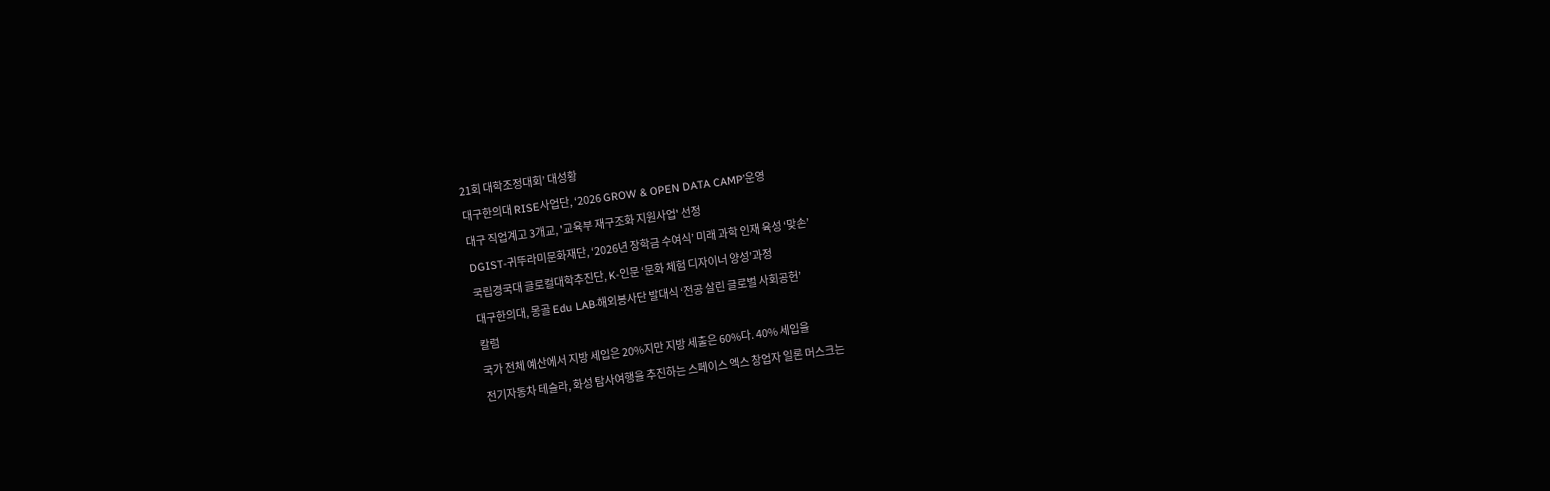21회 대학조정대회’ 대성황
대구한의대 RISE사업단, ‘2026 GROW & OPEN DATA CAMP’운영
대구 직업계고 3개교, '교육부 재구조화 지원사업' 선정
DGIST-귀뚜라미문화재단, ‘2026년 장학금 수여식’ 미래 과학 인재 육성 ‘맞손’
국립경국대 글로컬대학추진단, K-인문 ‘문화 체험 디자이너 양성’과정
대구한의대, 몽골 Edu LAB·해외봉사단 발대식 ‘전공 살린 글로벌 사회공헌’
칼럼
국가 전체 예산에서 지방 세입은 20%지만 지방 세출은 60%다. 40% 세입을
전기자동차 테슬라, 화성 탐사여행을 추진하는 스페이스 엑스 창업자 일론 머스크는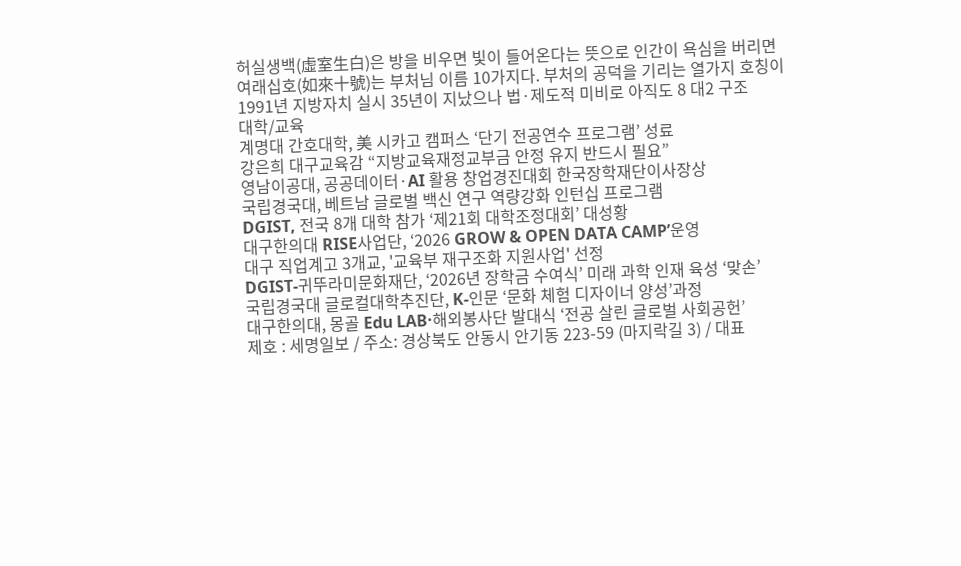허실생백(虛室生白)은 방을 비우면 빛이 들어온다는 뜻으로 인간이 욕심을 버리면
여래십호(如來十號)는 부처님 이름 10가지다. 부처의 공덕을 기리는 열가지 호칭이
1991년 지방자치 실시 35년이 지났으나 법·제도적 미비로 아직도 8 대2 구조
대학/교육
계명대 간호대학, 美 시카고 캠퍼스 ‘단기 전공연수 프로그램’ 성료
강은희 대구교육감 “지방교육재정교부금 안정 유지 반드시 필요”
영남이공대, 공공데이터·AI 활용 창업경진대회 한국장학재단이사장상
국립경국대, 베트남 글로벌 백신 연구 역량강화 인턴십 프로그램
DGIST, 전국 8개 대학 참가 ‘제21회 대학조정대회’ 대성황
대구한의대 RISE사업단, ‘2026 GROW & OPEN DATA CAMP’운영
대구 직업계고 3개교, '교육부 재구조화 지원사업' 선정
DGIST-귀뚜라미문화재단, ‘2026년 장학금 수여식’ 미래 과학 인재 육성 ‘맞손’
국립경국대 글로컬대학추진단, K-인문 ‘문화 체험 디자이너 양성’과정
대구한의대, 몽골 Edu LAB·해외봉사단 발대식 ‘전공 살린 글로벌 사회공헌’
제호 : 세명일보 / 주소: 경상북도 안동시 안기동 223-59 (마지락길 3) / 대표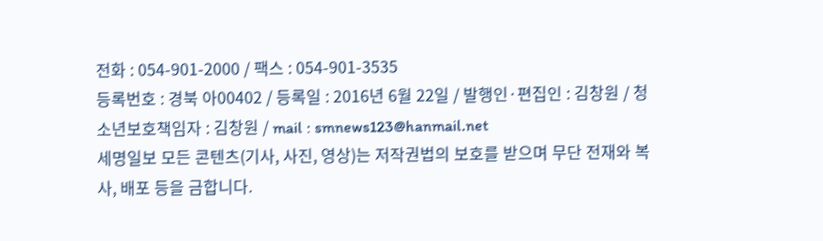전화 : 054-901-2000 / 팩스 : 054-901-3535
등록번호 : 경북 아00402 / 등록일 : 2016년 6월 22일 / 발행인·편집인 : 김창원 / 청소년보호책임자 : 김창원 / mail : smnews123@hanmail.net
세명일보 모든 콘텐츠(기사, 사진, 영상)는 저작권법의 보호를 받으며 무단 전재와 복사, 배포 등을 금합니다.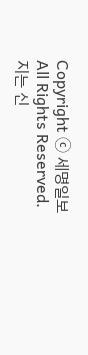Copyright ⓒ 세명일보 All Rights Reserved. 지는 신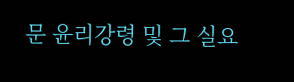문 윤리강령 및 그 실요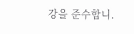강을 준수합니.